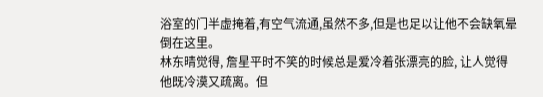浴室的门半虚掩着,有空气流通,虽然不多,但是也足以让他不会缺氧晕倒在这里。
林东晴觉得, 詹星平时不笑的时候总是爱冷着张漂亮的脸, 让人觉得他既冷漠又疏离。但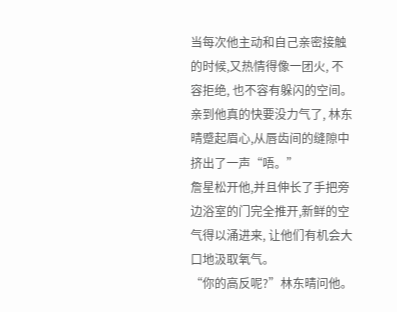当每次他主动和自己亲密接触的时候,又热情得像一团火, 不容拒绝, 也不容有躲闪的空间。
亲到他真的快要没力气了, 林东晴蹙起眉心,从唇齿间的缝隙中挤出了一声“唔。”
詹星松开他,并且伸长了手把旁边浴室的门完全推开,新鲜的空气得以涌进来, 让他们有机会大口地汲取氧气。
“你的高反呢?”林东晴问他。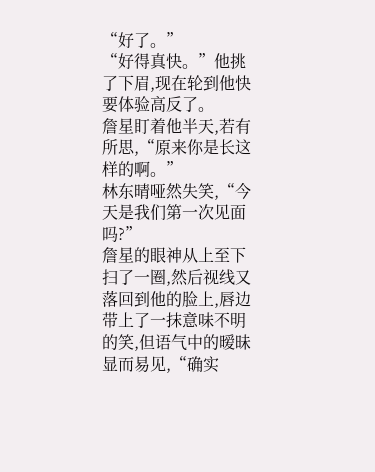“好了。”
“好得真快。”他挑了下眉,现在轮到他快要体验高反了。
詹星盯着他半天,若有所思,“原来你是长这样的啊。”
林东晴哑然失笑,“今天是我们第一次见面吗?”
詹星的眼神从上至下扫了一圈,然后视线又落回到他的脸上,唇边带上了一抹意味不明的笑,但语气中的暧昧显而易见,“确实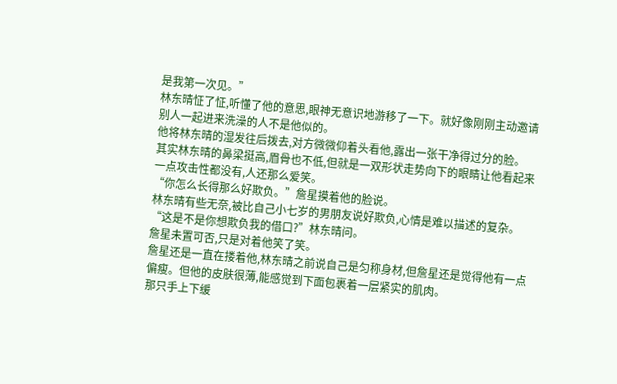是我第一次见。”
林东晴怔了怔,听懂了他的意思,眼神无意识地游移了一下。就好像刚刚主动邀请别人一起进来洗澡的人不是他似的。
他将林东晴的湿发往后拨去,对方微微仰着头看他,露出一张干净得过分的脸。
其实林东晴的鼻梁挺高,眉骨也不低,但就是一双形状走势向下的眼睛让他看起来一点攻击性都没有,人还那么爱笑。
“你怎么长得那么好欺负。”詹星摸着他的脸说。
林东晴有些无奈,被比自己小七岁的男朋友说好欺负,心情是难以描述的复杂。
“这是不是你想欺负我的借口?”林东晴问。
詹星未置可否,只是对着他笑了笑。
詹星还是一直在搂着他,林东晴之前说自己是匀称身材,但詹星还是觉得他有一点偏瘦。但他的皮肤很薄,能感觉到下面包裹着一层紧实的肌肉。
那只手上下缓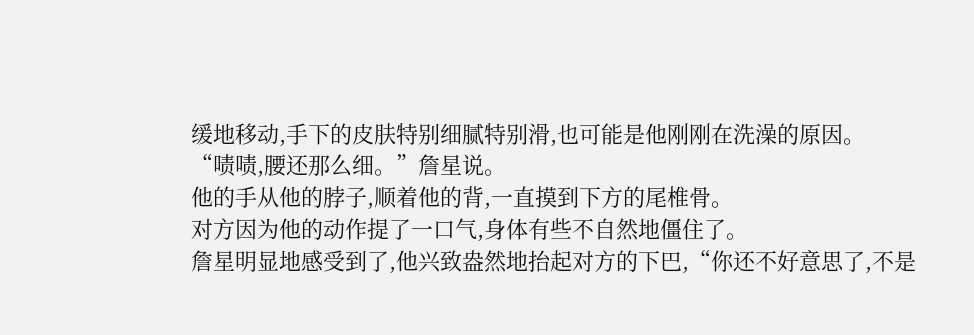缓地移动,手下的皮肤特别细腻特别滑,也可能是他刚刚在洗澡的原因。
“啧啧,腰还那么细。”詹星说。
他的手从他的脖子,顺着他的背,一直摸到下方的尾椎骨。
对方因为他的动作提了一口气,身体有些不自然地僵住了。
詹星明显地感受到了,他兴致盎然地抬起对方的下巴,“你还不好意思了,不是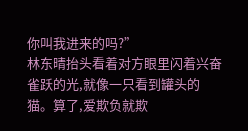你叫我进来的吗?”
林东晴抬头看着对方眼里闪着兴奋雀跃的光,就像一只看到罐头的猫。算了,爱欺负就欺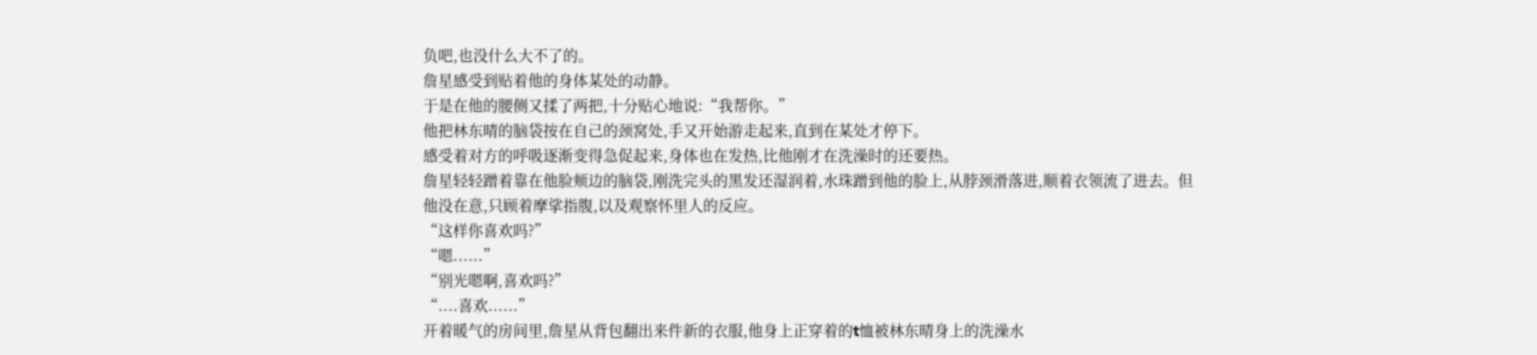负吧,也没什么大不了的。
詹星感受到贴着他的身体某处的动静。
于是在他的腰侧又揉了两把,十分贴心地说:“我帮你。”
他把林东晴的脑袋按在自己的颈窝处,手又开始游走起来,直到在某处才停下。
感受着对方的呼吸逐渐变得急促起来,身体也在发热,比他刚才在洗澡时的还要热。
詹星轻轻蹭着靠在他脸颊边的脑袋,刚洗完头的黑发还湿润着,水珠蹭到他的脸上,从脖颈滑落进,顺着衣领流了进去。但他没在意,只顾着摩挲指腹,以及观察怀里人的反应。
“这样你喜欢吗?”
“嗯......”
“别光嗯啊,喜欢吗?”
“....喜欢......”
开着暖气的房间里,詹星从背包翻出来件新的衣服,他身上正穿着的t恤被林东晴身上的洗澡水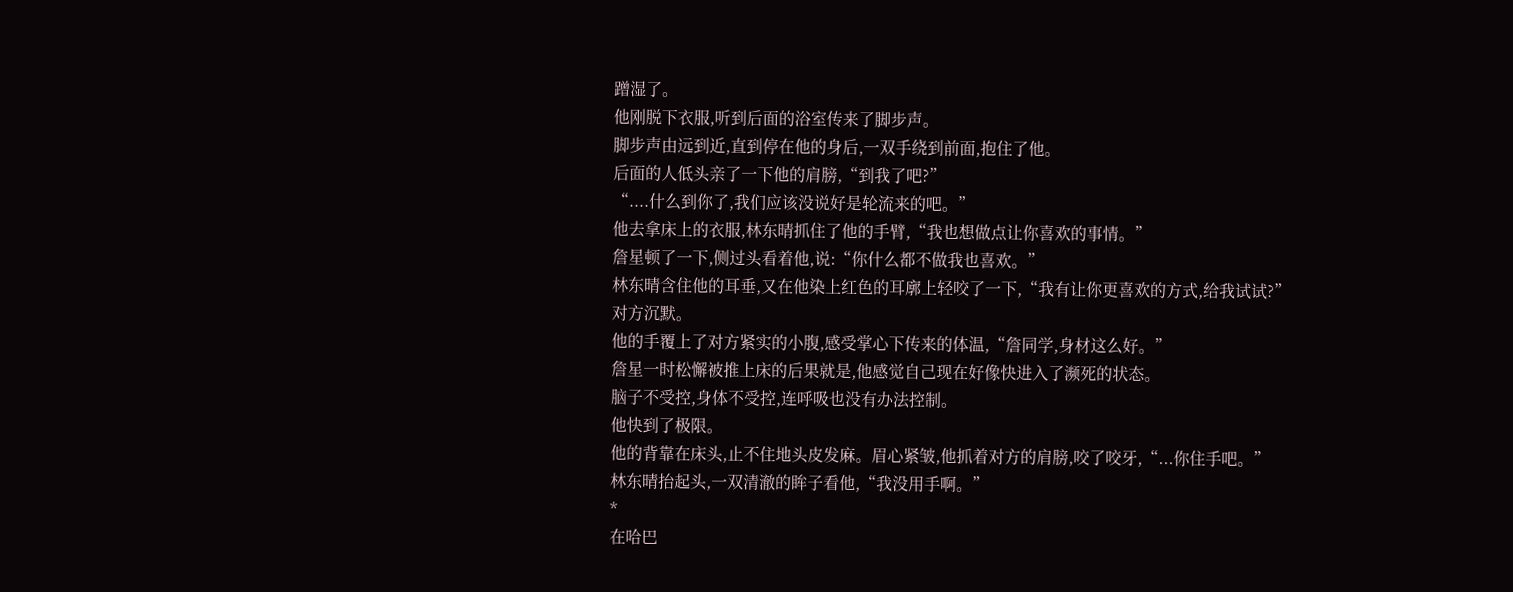蹭湿了。
他刚脱下衣服,听到后面的浴室传来了脚步声。
脚步声由远到近,直到停在他的身后,一双手绕到前面,抱住了他。
后面的人低头亲了一下他的肩膀,“到我了吧?”
“....什么到你了,我们应该没说好是轮流来的吧。”
他去拿床上的衣服,林东晴抓住了他的手臂,“我也想做点让你喜欢的事情。”
詹星顿了一下,侧过头看着他,说:“你什么都不做我也喜欢。”
林东晴含住他的耳垂,又在他染上红色的耳廓上轻咬了一下,“我有让你更喜欢的方式,给我试试?”
对方沉默。
他的手覆上了对方紧实的小腹,感受掌心下传来的体温,“詹同学,身材这么好。”
詹星一时松懈被推上床的后果就是,他感觉自己现在好像快进入了濒死的状态。
脑子不受控,身体不受控,连呼吸也没有办法控制。
他快到了极限。
他的背靠在床头,止不住地头皮发麻。眉心紧皱,他抓着对方的肩膀,咬了咬牙,“...你住手吧。”
林东晴抬起头,一双清澈的眸子看他,“我没用手啊。”
*
在哈巴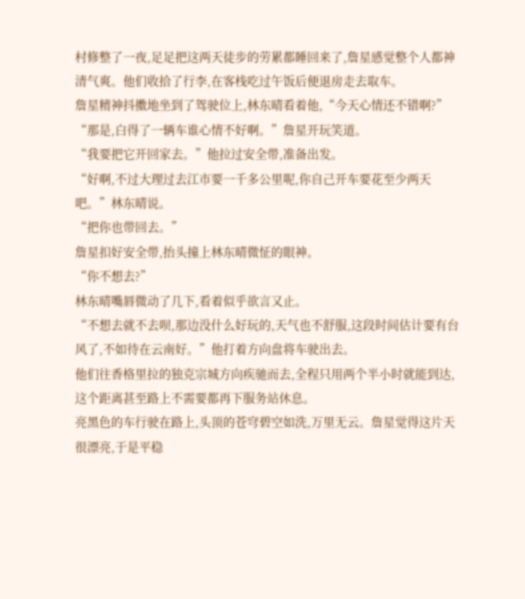村修整了一夜,足足把这两天徒步的劳累都睡回来了,詹星感觉整个人都神清气爽。他们收拾了行李,在客栈吃过午饭后便退房走去取车。
詹星精神抖擞地坐到了驾驶位上,林东晴看着他,“今天心情还不错啊?”
“那是,白得了一辆车谁心情不好啊。”詹星开玩笑道。
“我要把它开回家去。”他拉过安全带,准备出发。
“好啊,不过大理过去江市要一千多公里呢,你自己开车要花至少两天吧。”林东晴说。
“把你也带回去。”
詹星扣好安全带,抬头撞上林东晴微怔的眼神。
“你不想去?”
林东晴嘴唇微动了几下,看着似乎欲言又止。
“不想去就不去呗,那边没什么好玩的,天气也不舒服,这段时间估计要有台风了,不如待在云南好。”他打着方向盘将车驶出去。
他们往香格里拉的独克宗城方向疾驰而去,全程只用两个半小时就能到达,这个距离甚至路上不需要都再下服务站休息。
亮黑色的车行驶在路上,头顶的苍穹碧空如洗,万里无云。詹星觉得这片天很漂亮,于是平稳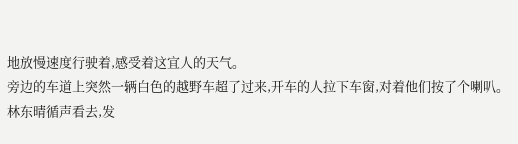地放慢速度行驶着,感受着这宜人的天气。
旁边的车道上突然一辆白色的越野车超了过来,开车的人拉下车窗,对着他们按了个喇叭。
林东晴循声看去,发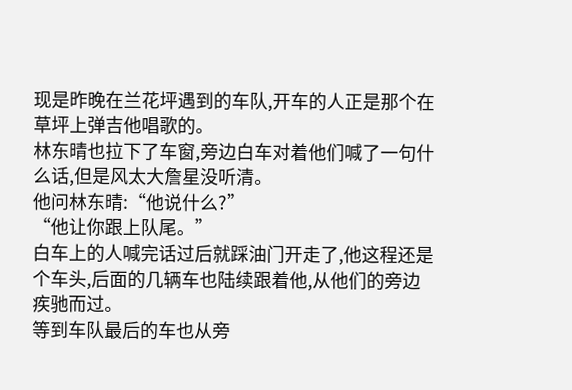现是昨晚在兰花坪遇到的车队,开车的人正是那个在草坪上弹吉他唱歌的。
林东晴也拉下了车窗,旁边白车对着他们喊了一句什么话,但是风太大詹星没听清。
他问林东晴:“他说什么?”
“他让你跟上队尾。”
白车上的人喊完话过后就踩油门开走了,他这程还是个车头,后面的几辆车也陆续跟着他,从他们的旁边疾驰而过。
等到车队最后的车也从旁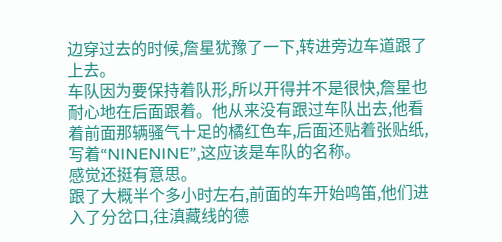边穿过去的时候,詹星犹豫了一下,转进旁边车道跟了上去。
车队因为要保持着队形,所以开得并不是很快,詹星也耐心地在后面跟着。他从来没有跟过车队出去,他看着前面那辆骚气十足的橘红色车,后面还贴着张贴纸,写着“NINENINE”,这应该是车队的名称。
感觉还挺有意思。
跟了大概半个多小时左右,前面的车开始鸣笛,他们进入了分岔口,往滇藏线的德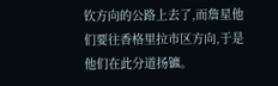钦方向的公路上去了,而詹星他们要往香格里拉市区方向,于是他们在此分道扬镳。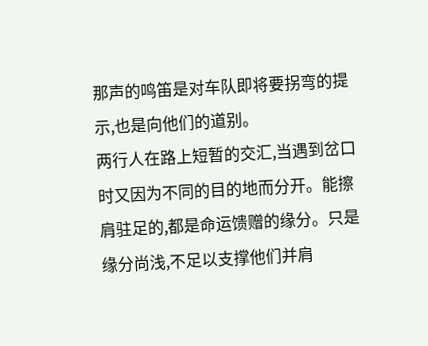那声的鸣笛是对车队即将要拐弯的提示,也是向他们的道别。
两行人在路上短暂的交汇,当遇到岔口时又因为不同的目的地而分开。能擦肩驻足的,都是命运馈赠的缘分。只是缘分尚浅,不足以支撑他们并肩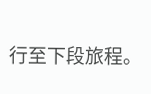行至下段旅程。